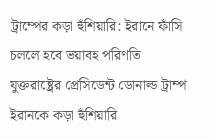ট্রাম্পের কড়া হুঁশিয়ারি: ইরানে ফাঁসি চললে হবে ভয়াবহ পরিণতি
যুক্তরাষ্ট্রের প্রেসিডেন্ট ডোনাল্ড ট্রাম্প ইরানকে কড়া হুঁশিয়ারি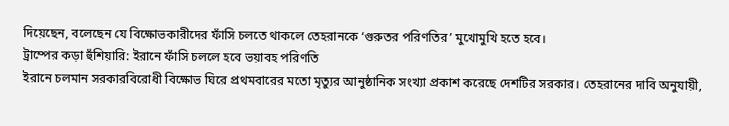দিয়েছেন, বলেছেন যে বিক্ষোভকারীদের ফাঁসি চলতে থাকলে তেহরানকে ‘গুরুতর পরিণতির’ মুখোমুখি হতে হবে।
ট্রাম্পের কড়া হুঁশিয়ারি: ইরানে ফাঁসি চললে হবে ভয়াবহ পরিণতি
ইরানে চলমান সরকারবিরোধী বিক্ষোভ ঘিরে প্রথমবারের মতো মৃত্যুর আনুষ্ঠানিক সংখ্যা প্রকাশ করেছে দেশটির সরকার। তেহরানের দাবি অনুযায়ী,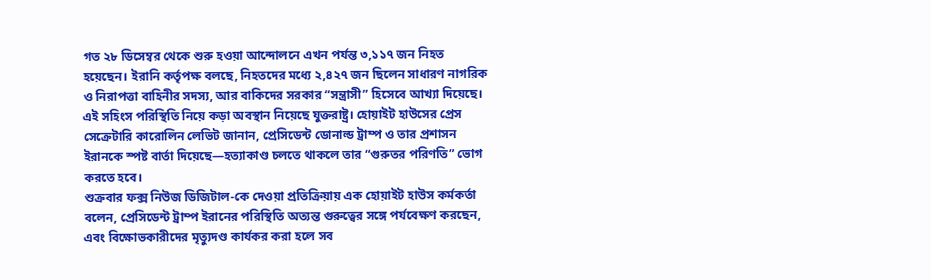গত ২৮ ডিসেম্বর থেকে শুরু হওয়া আন্দোলনে এখন পর্যন্ত ৩,১১৭ জন নিহত হয়েছেন। ইরানি কর্তৃপক্ষ বলছে, নিহতদের মধ্যে ২,৪২৭ জন ছিলেন সাধারণ নাগরিক ও নিরাপত্তা বাহিনীর সদস্য, আর বাকিদের সরকার “সন্ত্রাসী” হিসেবে আখ্যা দিয়েছে।
এই সহিংস পরিস্থিতি নিয়ে কড়া অবস্থান নিয়েছে যুক্তরাষ্ট্র। হোয়াইট হাউসের প্রেস সেক্রেটারি কারোলিন লেভিট জানান, প্রেসিডেন্ট ডোনাল্ড ট্রাম্প ও তার প্রশাসন ইরানকে স্পষ্ট বার্তা দিয়েছে—হত্যাকাণ্ড চলতে থাকলে তার “গুরুতর পরিণতি” ভোগ করতে হবে।
শুক্রবার ফক্স নিউজ ডিজিটাল-কে দেওয়া প্রতিক্রিয়ায় এক হোয়াইট হাউস কর্মকর্তা বলেন, প্রেসিডেন্ট ট্রাম্প ইরানের পরিস্থিতি অত্যন্ত গুরুত্বের সঙ্গে পর্যবেক্ষণ করছেন, এবং বিক্ষোভকারীদের মৃত্যুদণ্ড কার্যকর করা হলে সব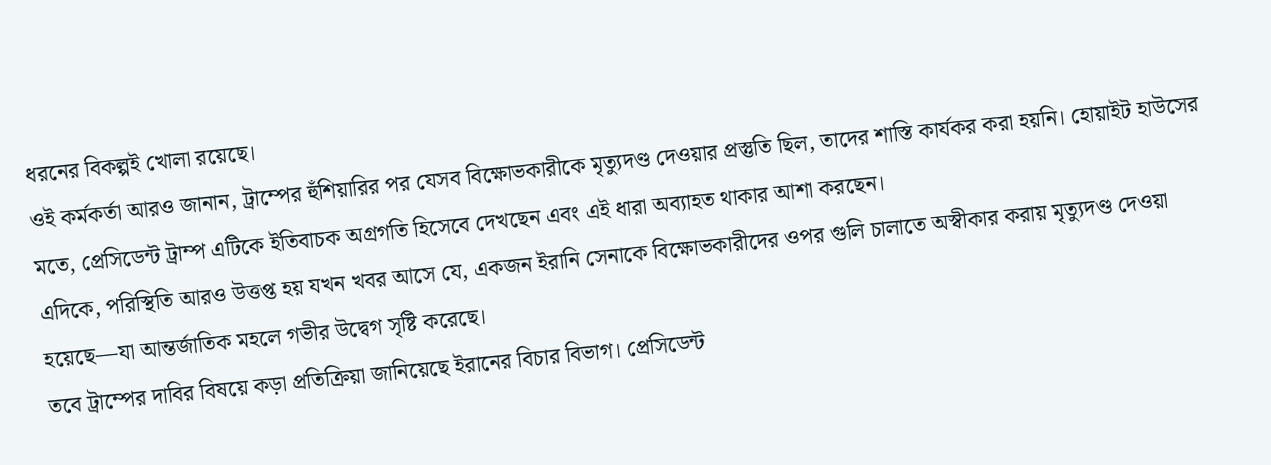ধরনের বিকল্পই খোলা রয়েছে।
ওই কর্মকর্তা আরও জানান, ট্রাম্পের হুঁশিয়ারির পর যেসব বিক্ষোভকারীকে মৃত্যুদণ্ড দেওয়ার প্রস্তুতি ছিল, তাদের শাস্তি কার্যকর করা হয়নি। হোয়াইট হাউসের মতে, প্রেসিডেন্ট ট্রাম্প এটিকে ইতিবাচক অগ্রগতি হিসেবে দেখছেন এবং এই ধারা অব্যাহত থাকার আশা করছেন।
এদিকে, পরিস্থিতি আরও উত্তপ্ত হয় যখন খবর আসে যে, একজন ইরানি সেনাকে বিক্ষোভকারীদের ওপর গুলি চালাতে অস্বীকার করায় মৃত্যুদণ্ড দেওয়া হয়েছে—যা আন্তর্জাতিক মহলে গভীর উদ্বেগ সৃষ্টি করেছে।
তবে ট্রাম্পের দাবির বিষয়ে কড়া প্রতিক্রিয়া জানিয়েছে ইরানের বিচার বিভাগ। প্রেসিডেন্ট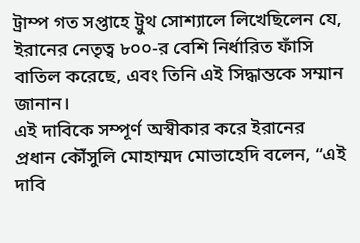ট্রাম্প গত সপ্তাহে ট্রুথ সোশ্যালে লিখেছিলেন যে, ইরানের নেতৃত্ব ৮০০-র বেশি নির্ধারিত ফাঁসি বাতিল করেছে, এবং তিনি এই সিদ্ধান্তকে সম্মান জানান।
এই দাবিকে সম্পূর্ণ অস্বীকার করে ইরানের প্রধান কৌঁসুলি মোহাম্মদ মোভাহেদি বলেন, “এই দাবি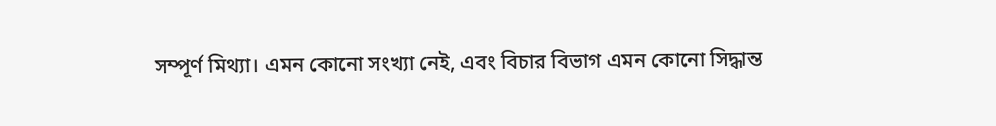সম্পূর্ণ মিথ্যা। এমন কোনো সংখ্যা নেই, এবং বিচার বিভাগ এমন কোনো সিদ্ধান্ত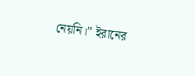নেয়নি।” ইরানের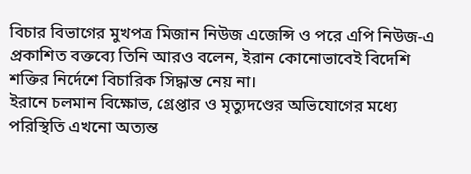বিচার বিভাগের মুখপত্র মিজান নিউজ এজেন্সি ও পরে এপি নিউজ-এ প্রকাশিত বক্তব্যে তিনি আরও বলেন, ইরান কোনোভাবেই বিদেশি শক্তির নির্দেশে বিচারিক সিদ্ধান্ত নেয় না।
ইরানে চলমান বিক্ষোভ, গ্রেপ্তার ও মৃত্যুদণ্ডের অভিযোগের মধ্যে পরিস্থিতি এখনো অত্যন্ত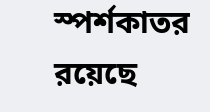স্পর্শকাতর রয়েছে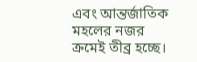এবং আন্তর্জাতিক মহলের নজর ক্রমেই তীব্র হচ্ছে।